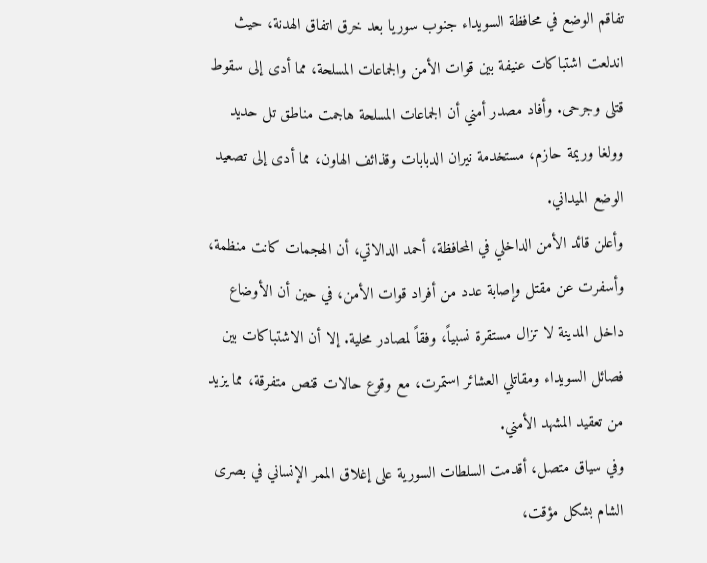تفاقم الوضع في محافظة السويداء جنوب سوريا بعد خرق اتفاق الهدنة، حيث اندلعت اشتباكات عنيفة بين قوات الأمن والجماعات المسلحة، مما أدى إلى سقوط قتلى وجرحى. وأفاد مصدر أمني أن الجماعات المسلحة هاجمت مناطق تل حديد وولغا وريمة حازم، مستخدمة نيران الدبابات وقذائف الهاون، مما أدى إلى تصعيد الوضع الميداني.
وأعلن قائد الأمن الداخلي في المحافظة، أحمد الدالاتي، أن الهجمات كانت منظمة، وأسفرت عن مقتل وإصابة عدد من أفراد قوات الأمن، في حين أن الأوضاع داخل المدينة لا تزال مستقرة نسبياً، وفقاً لمصادر محلية. إلا أن الاشتباكات بين فصائل السويداء ومقاتلي العشائر استمرت، مع وقوع حالات قنص متفرقة، مما يزيد من تعقيد المشهد الأمني.
وفي سياق متصل، أقدمت السلطات السورية على إغلاق الممر الإنساني في بصرى الشام بشكل مؤقت،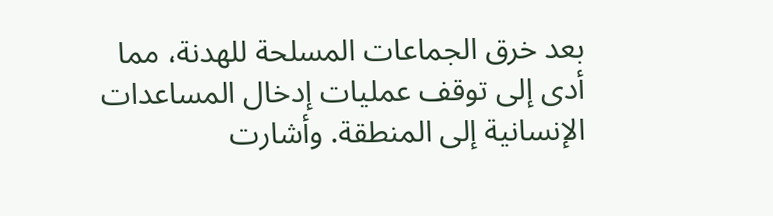بعد خرق الجماعات المسلحة للهدنة، مما أدى إلى توقف عمليات إدخال المساعدات الإنسانية إلى المنطقة. وأشارت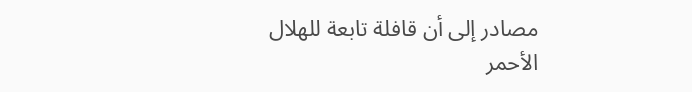مصادر إلى أن قافلة تابعة للهلال الأحمر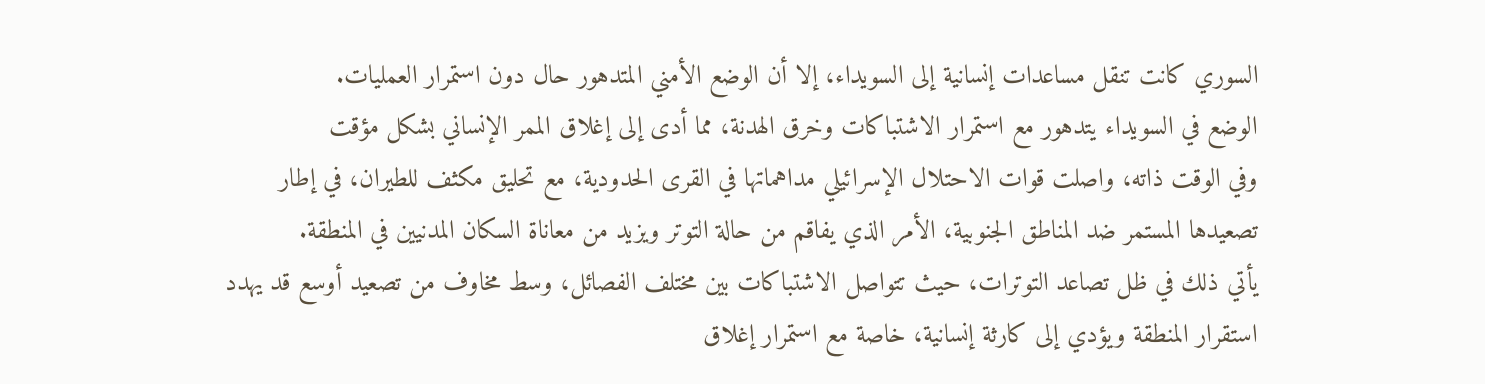السوري كانت تنقل مساعدات إنسانية إلى السويداء، إلا أن الوضع الأمني المتدهور حال دون استمرار العمليات.
الوضع في السويداء يتدهور مع استمرار الاشتباكات وخرق الهدنة، مما أدى إلى إغلاق الممر الإنساني بشكل مؤقت
وفي الوقت ذاته، واصلت قوات الاحتلال الإسرائيلي مداهماتها في القرى الحدودية، مع تحليق مكثف للطيران، في إطار تصعيدها المستمر ضد المناطق الجنوبية، الأمر الذي يفاقم من حالة التوتر ويزيد من معاناة السكان المدنيين في المنطقة.
يأتي ذلك في ظل تصاعد التوترات، حيث تتواصل الاشتباكات بين مختلف الفصائل، وسط مخاوف من تصعيد أوسع قد يهدد استقرار المنطقة ويؤدي إلى كارثة إنسانية، خاصة مع استمرار إغلاق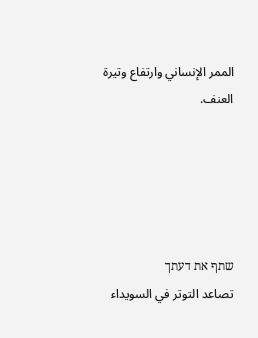الممر الإنساني وارتفاع وتيرة العنف.





שתף את דעתך
تصاعد التوتر في السويداء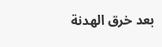بعد خرق الهدنة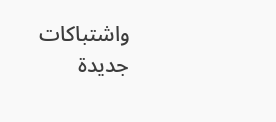واشتباكات جديدة